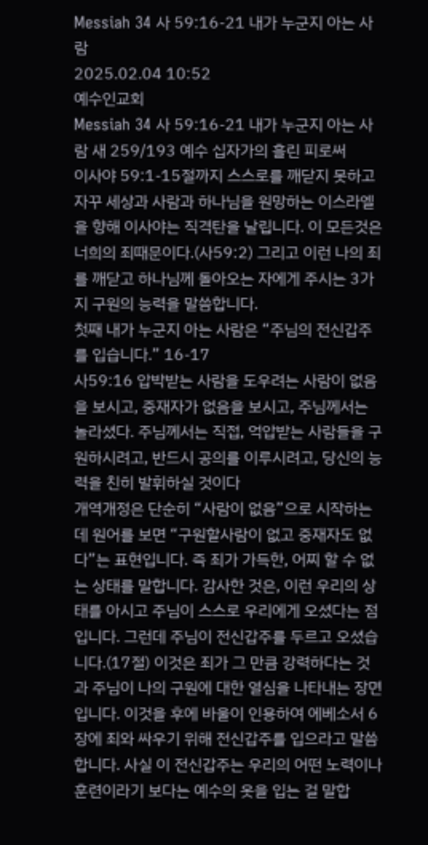Messiah 34 사 59:16-21 내가 누군지 아는 사람
2025.02.04 10:52
예수인교회
Messiah 34 사 59:16-21 내가 누군지 아는 사람 새 259/193 예수 십자가의 흘린 피로써
이사야 59:1-15절까지 스스로를 깨닫지 못하고 자꾸 세상과 사람과 하나님을 원망하는 이스라엘을 향해 이사야는 직격탄을 날립니다. 이 모든것은 너희의 죄때문이다.(사59:2) 그리고 이런 나의 죄를 깨닫고 하나님께 돌아오는 자에게 주시는 3가지 구원의 능력을 말씀합니다.
첫째 내가 누군지 아는 사람은 “주님의 전신갑주를 입습니다.” 16-17
사59:16 압박받는 사람을 도우려는 사람이 없음을 보시고, 중재자가 없음을 보시고, 주님께서는 놀라셨다. 주님께서는 직접, 억압받는 사람들을 구원하시려고, 반드시 공의를 이루시려고, 당신의 능력을 친히 발휘하실 것이다
개역개정은 단순히 “사람이 없음”으로 시작하는데 원어를 보면 “구원할사람이 없고 중재자도 없다”는 표현입니다. 즉 죄가 가득한, 어찌 할 수 없는 상태를 말합니다. 감사한 것은, 이런 우리의 상태를 아시고 주님이 스스로 우리에게 오셨다는 점입니다. 그런데 주님이 전신갑주를 두르고 오셨습니다.(17절) 이것은 죄가 그 만큼 강력하다는 것과 주님이 나의 구원에 대한 열심을 나타내는 장면입니다. 이것을 후에 바울이 인용하여 에베소서 6장에 죄와 싸우기 위해 전신갑주를 입으라고 말씀합니다. 사실 이 전신갑주는 우리의 어떤 노력이나 훈련이라기 보다는 예수의 옷을 입는 걸 말합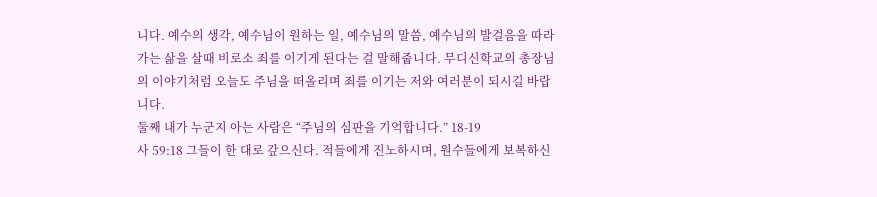니다. 예수의 생각, 예수님이 원하는 일, 예수님의 말씀, 예수님의 발걸음을 따라가는 삶을 살때 비로소 죄를 이기게 된다는 걸 말해줍니다. 무디신학교의 총장님의 이야기처럼 오늘도 주님을 떠올리며 죄를 이기는 저와 여러분이 되시길 바랍니다.
둘째 내가 누군지 아는 사람은 “주님의 심판을 기억합니다.” 18-19
사 59:18 그들이 한 대로 갚으신다. 적들에게 진노하시며, 원수들에게 보복하신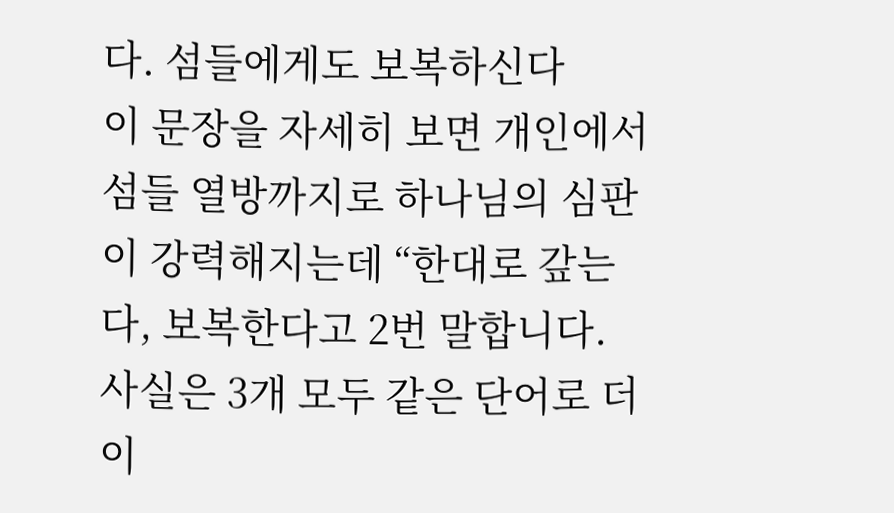다. 섬들에게도 보복하신다
이 문장을 자세히 보면 개인에서 섬들 열방까지로 하나님의 심판이 강력해지는데 “한대로 갚는다, 보복한다고 2번 말합니다. 사실은 3개 모두 같은 단어로 더 이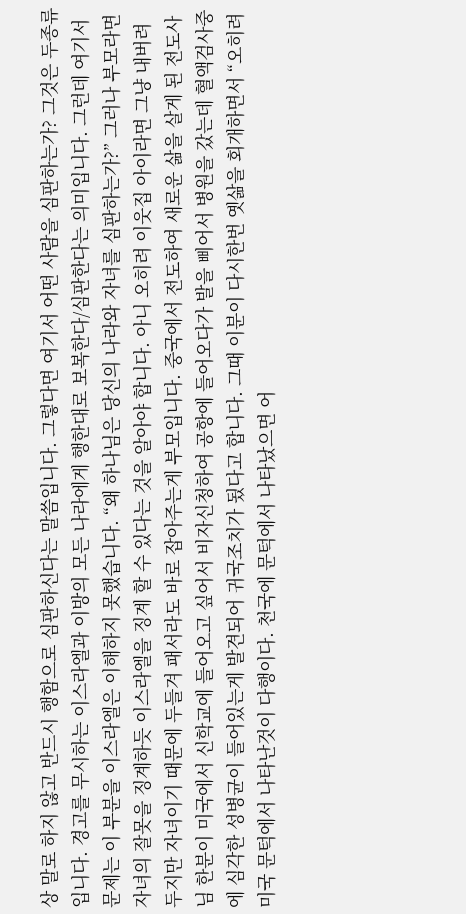상 말로 하지 않고 반드시 행함으로 심판하신다는 말씀입니다. 그렇다면 여기서 어떤 사람을 심판하는가? 그것은 두종류입니다. 경고를 무시하는 이스라엘과 이방의 모든 나라에게 행한대로 보복한다/심판한다는 의미입니다. 그런데 여기서 문제는 이 부분을 이스라엘은 이해하지 못했습니다. “왜 하나님은 당신의 나라와 자녀를 심판하는가?” 그러나 부모라면 자녀의 잘못을 징계하듯 이스라엘을 징계 할 수 있다는 것을 알아야 합니다. 아니 오히려 이웃집 아이라면 그냥 내버려 두지만 자녀이기 때문에 두들겨 패서라도 바로 잡아주는게 부모입니다. 중국에서 전도하여 새로운 삶을 살게 된 전도사님 한분이 미국에서 신학교에 들어오고 싶어서 비자신청하여 공항에 들어오다가 발을 삐어서 병원을 갔는데 혈액검사중에 심각한 성병균이 들어있는게 발견되어 귀국조치가 됬다고 합니다. 그때 이분이 다시한번 옛삶을 회개하면서 “오히려 미국 문턱에서 나타난것이 다행이다. 천국에 문턱에서 나타났으면 어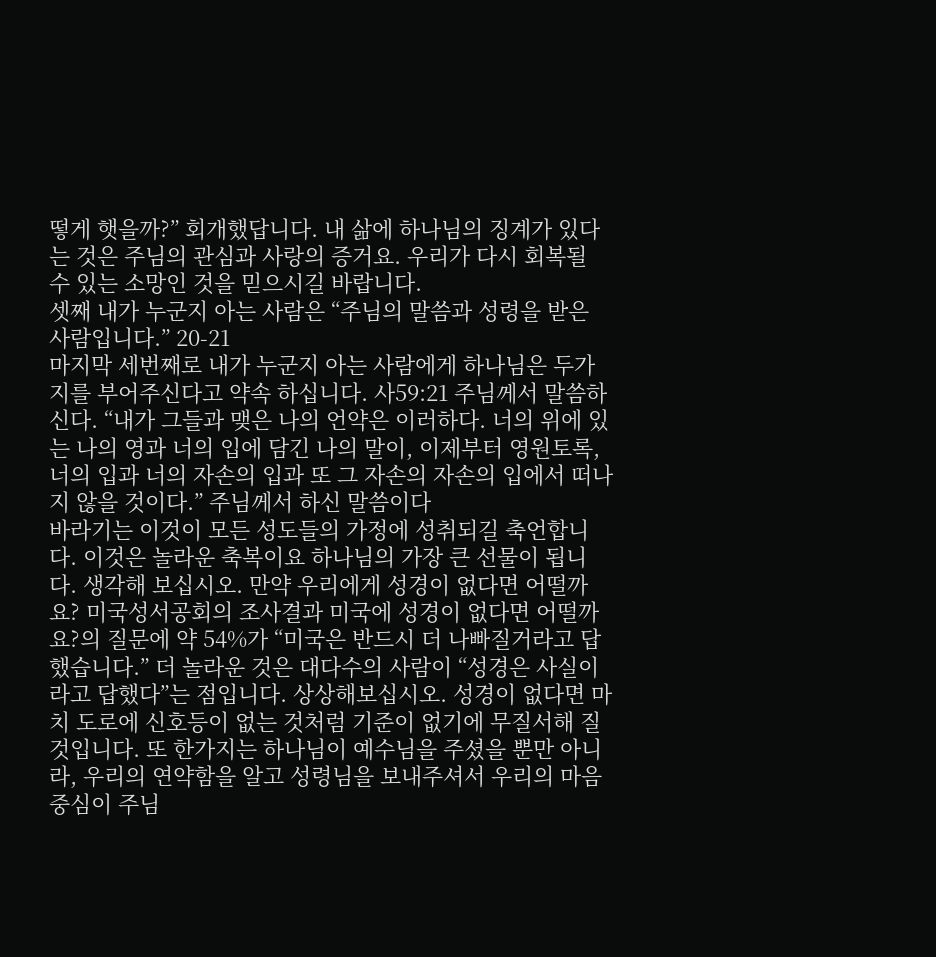떻게 햇을까?” 회개했답니다. 내 삶에 하나님의 징계가 있다는 것은 주님의 관심과 사랑의 증거요. 우리가 다시 회복될 수 있는 소망인 것을 믿으시길 바랍니다.
셋째 내가 누군지 아는 사람은 “주님의 말씀과 성령을 받은 사람입니다.” 20-21
마지막 세번째로 내가 누군지 아는 사람에게 하나님은 두가지를 부어주신다고 약속 하십니다. 사59:21 주님께서 말씀하신다. “내가 그들과 맺은 나의 언약은 이러하다. 너의 위에 있는 나의 영과 너의 입에 담긴 나의 말이, 이제부터 영원토록, 너의 입과 너의 자손의 입과 또 그 자손의 자손의 입에서 떠나지 않을 것이다.” 주님께서 하신 말씀이다
바라기는 이것이 모든 성도들의 가정에 성취되길 축언합니다. 이것은 놀라운 축복이요 하나님의 가장 큰 선물이 됩니다. 생각해 보십시오. 만약 우리에게 성경이 없다면 어떨까요? 미국성서공회의 조사결과 미국에 성경이 없다면 어떨까요?의 질문에 약 54%가 “미국은 반드시 더 나빠질거라고 답했습니다.” 더 놀라운 것은 대다수의 사람이 “성경은 사실이라고 답했다”는 점입니다. 상상해보십시오. 성경이 없다면 마치 도로에 신호등이 없는 것처럼 기준이 없기에 무질서해 질 것입니다. 또 한가지는 하나님이 예수님을 주셨을 뿐만 아니라, 우리의 연약함을 알고 성령님을 보내주셔서 우리의 마음 중심이 주님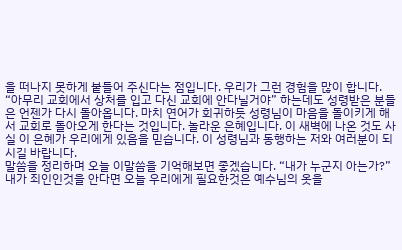을 떠나지 못하게 붙들어 주신다는 점입니다. 우리가 그런 경험을 많이 합니다. “아무리 교회에서 상처를 입고 다신 교회에 안다닐거야” 하는데도 성령받은 분들은 언젠가 다시 돌아옵니다. 마치 연어가 회귀하듯 성령님이 마음을 돌이키게 해서 교회로 돌아오게 한다는 것입니다. 놀라운 은혜입니다. 이 새벽에 나온 것도 사실 이 은혜가 우리에게 있음을 믿습니다. 이 성령님과 동행하는 저와 여러분이 되시길 바랍니다.
말씀을 정리하며 오늘 이말씀을 기억해보면 좋겠습니다. “내가 누군지 아는가?” 내가 죄인인것을 안다면 오늘 우리에게 필요한것은 예수님의 옷을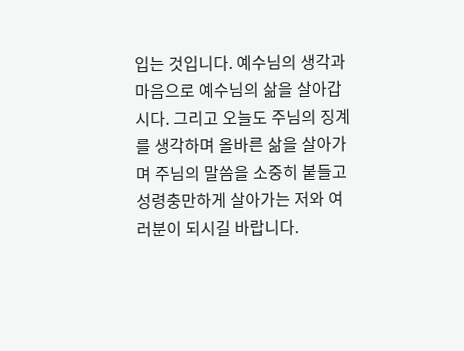입는 것입니다. 예수님의 생각과 마음으로 예수님의 삶을 살아갑시다. 그리고 오늘도 주님의 징계를 생각하며 올바른 삶을 살아가며 주님의 말씀을 소중히 붙들고 성령충만하게 살아가는 저와 여러분이 되시길 바랍니다.